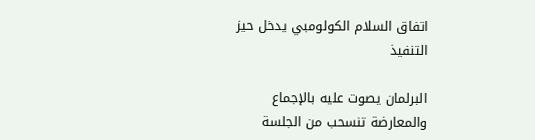اتفاق السلام الكولومبي يدخل حيز التنفيذ

البرلمان يصوت عليه بالإجماع والمعارضة تنسحب من الجلسة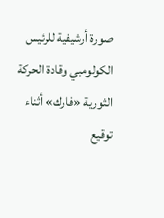صورة أرشيفية للرئيس الكولومبي وقادة الحركة الثورية «فارك» أثناء توقيع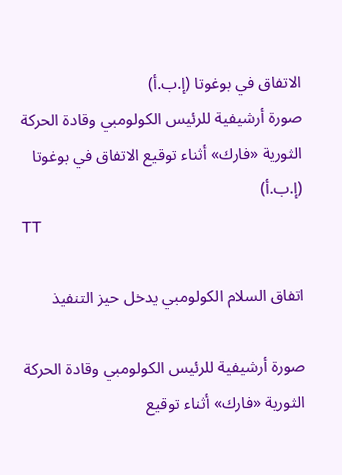الاتفاق في بوغوتا (إ.ب.أ)
صورة أرشيفية للرئيس الكولومبي وقادة الحركة الثورية «فارك» أثناء توقيع الاتفاق في بوغوتا (إ.ب.أ)
TT

اتفاق السلام الكولومبي يدخل حيز التنفيذ

صورة أرشيفية للرئيس الكولومبي وقادة الحركة الثورية «فارك» أثناء توقيع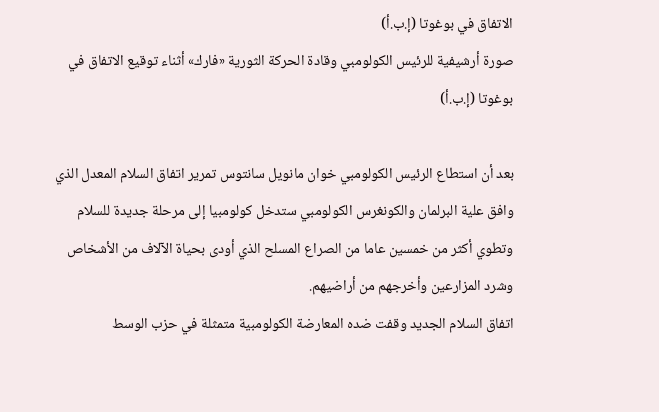الاتفاق في بوغوتا (إ.ب.أ)
صورة أرشيفية للرئيس الكولومبي وقادة الحركة الثورية «فارك» أثناء توقيع الاتفاق في بوغوتا (إ.ب.أ)

بعد أن استطاع الرئيس الكولومبي خوان مانويل سانتوس تمرير اتفاق السلام المعدل الذي وافق علية البرلمان والكونغرس الكولومبي ستدخل كولومبيا إلى مرحلة جديدة للسلام وتطوي أكثر من خمسين عاما من الصراع المسلح الذي أودى بحياة الآلاف من الأشخاص وشرد المزارعين وأخرجهم من أراضيهم.
اتفاق السلام الجديد وقفت ضده المعارضة الكولومبية متمثلة في حزب الوسط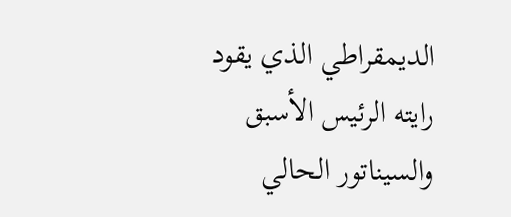الديمقراطي الذي يقود رايته الرئيس الأسبق والسيناتور الحالي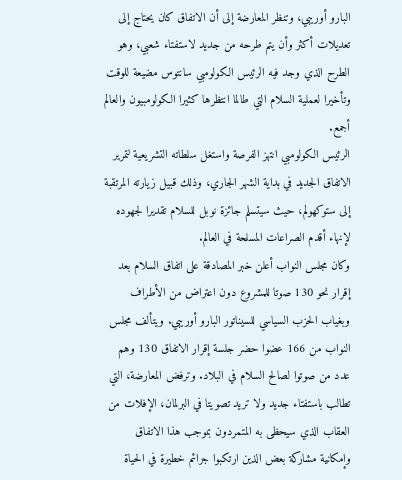البارو أوريبي، وتنظر المعارضة إلى أن الاتفاق كان يحتاج إلى تعديلات أكثر وأن يتم طرحه من جديد لاستفتاء شعبي، وهو الطرح الذي وجد فيه الرئيس الكولومبي سانتوس مضيعة للوقت وتأخيرا لعملية السلام التي طالما انتظرها كثيرا الكولومبيون والعالم أجمع.
الرئيس الكولومبي انتهز الفرصة واستغل سلطاته التشريعية لتمرير الاتفاق الجديد في بداية الشهر الجاري، وذلك قبيل زيارته المرتقبة إلى ستوكهولم، حيث سيتسلم جائزة نوبل للسلام تقديرا لجهوده لإنهاء أقدم الصراعات المسلحة في العالم.
وكان مجلس النواب أعلن خبر المصادقة على اتفاق السلام بعد إقرار نحو 130 صوتا للمشروع دون اعتراض من الأطراف وبغياب الحزب السياسي للسيناتور البارو أوريبي. ويتألف مجلس النواب من 166 عضوا حضر جلسة إقرار الاتفاق 130 وهم عدد من صوتوا لصالح السلام في البلاد. وترفض المعارضة، التي تطالب باستفتاء جديد ولا تريد تصويتا في البرلمان، الإفلات من العقاب الذي سيحظى به المتمردون بموجب هذا الاتفاق وإمكانية مشاركة بعض الذين ارتكبوا جرائم خطيرة في الحياة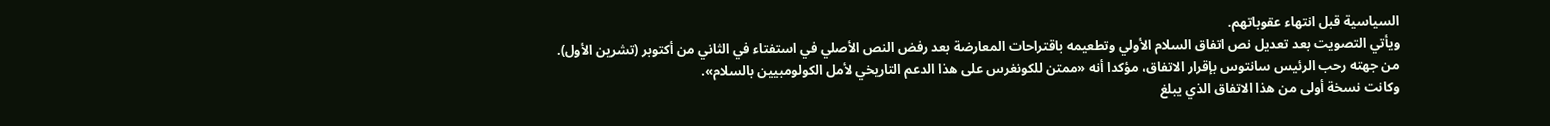السياسية قبل انتهاء عقوباتهم.
ويأتي التصويت بعد تعديل نص اتفاق السلام الأولي وتطعيمه باقتراحات المعارضة بعد رفض النص الأصلي في استفتاء في الثاني من أكتوبر (تشرين الأول).
من جهته رحب الرئيس سانتوس بإقرار الاتفاق، مؤكدا أنه «ممتن للكونغرس على هذا الدعم التاريخي لأمل الكولومبيين بالسلام».
وكانت نسخة أولى من هذا الاتفاق الذي يبلغ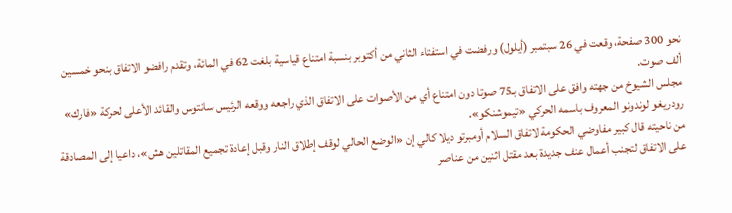نحو 300 صفحة، وقعت في 26 سبتمبر (أيلول) ورفضت في استفتاء الثاني من أكتوبر بنسبة امتناع قياسية بلغت 62 في المائة، وتقدم رافضو الاتفاق بنحو خمسين ألف صوت.
مجلس الشيوخ من جهته وافق على الاتفاق بـ75 صوتا دون امتناع أي من الأصوات على الاتفاق الذي راجعه ووقعه الرئيس سانتوس والقائد الأعلى لحركة «فارك» رودريغو لوندونو المعروف باسمه الحركي «تيموشنكو».
من ناحيته قال كبير مفاوضي الحكومة لاتفاق السلام أومبرتو ديلا كالي إن «الوضع الحالي لوقف إطلاق النار وقبل إعادة تجميع المقاتلين هش»، داعيا إلى المصادقة على الاتفاق لتجنب أعمال عنف جديدة بعد مقتل اثنين من عناصر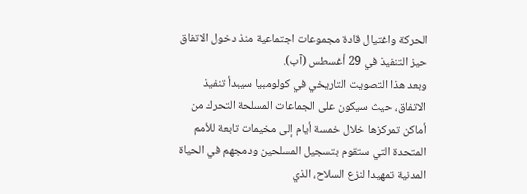الحركة واغتيال قادة مجموعات اجتماعية منذ دخول الاتفاق حيز التنفيذ في 29 أغسطس (آب).
وبعد هذا التصويت التاريخي في كولومبيا سيبدأ تنفيذ الاتفاق، حيث سيكون على الجماعات المسلحة التحرك من أماكن تمركزها خلال خمسة أيام إلى مخيمات تابعة للأمم المتحدة التي ستقوم بتسجيل المسلحين ودمجهم في الحياة المدنية تمهيدا لنزع السلاح، الذي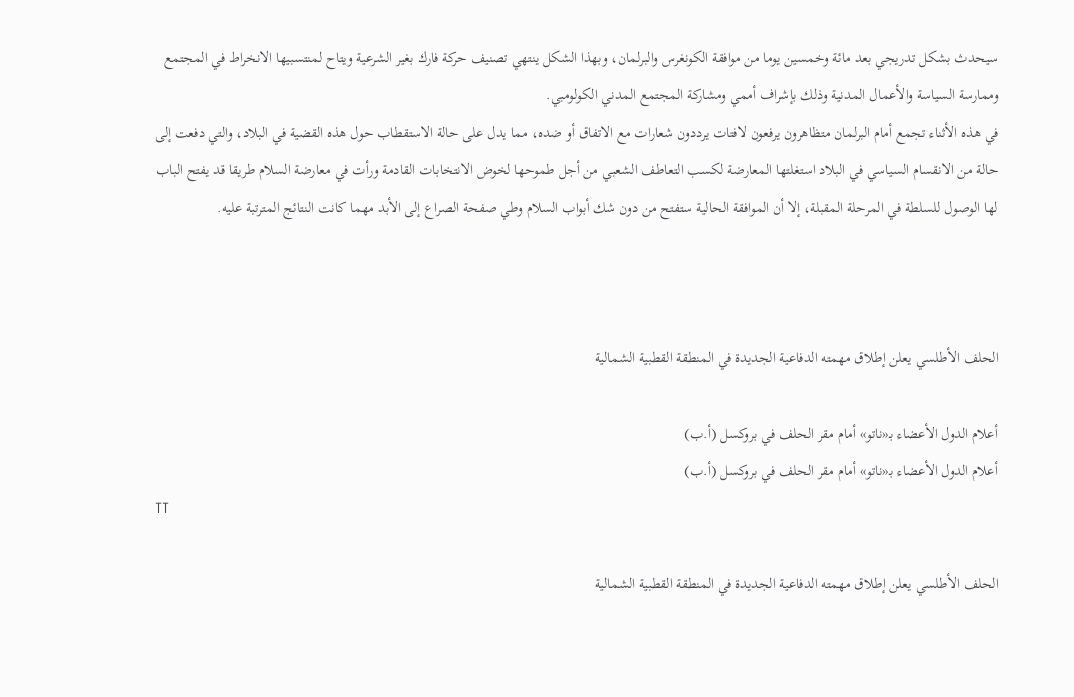سيحدث بشكل تدريجي بعد مائة وخمسين يوما من موافقة الكونغرس والبرلمان، وبهذا الشكل ينتهي تصنيف حركة فارك بغير الشرعية ويتاح لمنتسبيها الانخراط في المجتمع وممارسة السياسة والأعمال المدنية وذلك بإشراف أممي ومشاركة المجتمع المدني الكولومبي.
في هذه الأثناء تجمع أمام البرلمان متظاهرون يرفعون لافتات يرددون شعارات مع الاتفاق أو ضده، مما يدل على حالة الاستقطاب حول هذه القضية في البلاد، والتي دفعت إلى حالة من الانقسام السياسي في البلاد استغلتها المعارضة لكسب التعاطف الشعبي من أجل طموحها لخوض الانتخابات القادمة ورأت في معارضة السلام طريقا قد يفتح الباب لها الوصول للسلطة في المرحلة المقبلة، إلا أن الموافقة الحالية ستفتح من دون شك أبواب السلام وطي صفحة الصراع إلى الأبد مهما كانت النتائج المترتبة عليه.



الحلف الأطلسي يعلن إطلاق مهمته الدفاعية الجديدة في المنطقة القطبية الشمالية

أعلام الدول الأعضاء بـ«ناتو» أمام مقر الحلف في بروكسل (أ.ب)
أعلام الدول الأعضاء بـ«ناتو» أمام مقر الحلف في بروكسل (أ.ب)
TT

الحلف الأطلسي يعلن إطلاق مهمته الدفاعية الجديدة في المنطقة القطبية الشمالية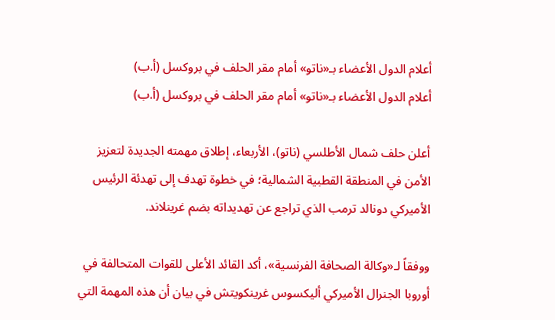أعلام الدول الأعضاء بـ«ناتو» أمام مقر الحلف في بروكسل (أ.ب)
أعلام الدول الأعضاء بـ«ناتو» أمام مقر الحلف في بروكسل (أ.ب)

أعلن حلف شمال الأطلسي (ناتو)، الأربعاء، إطلاق مهمته الجديدة لتعزيز الأمن في المنطقة القطبية الشمالية؛ في خطوة تهدف إلى تهدئة الرئيس الأميركي دونالد ترمب الذي تراجع عن تهديداته بضم غرينلاند.

ووفقاً لـ«وكالة الصحافة الفرنسية»، أكد القائد الأعلى للقوات المتحالفة في أوروبا الجنرال الأميركي أليكسوس غرينكويتش في بيان أن هذه المهمة التي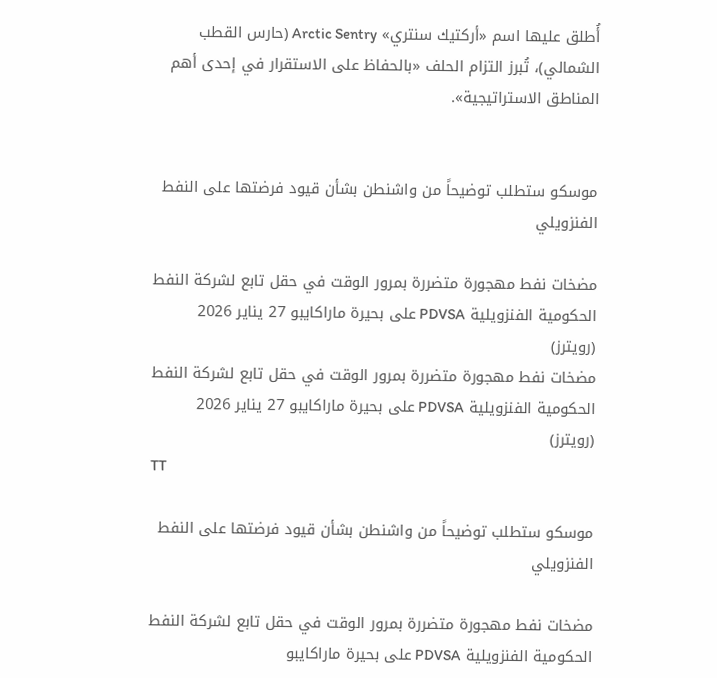أُطلق عليها اسم «أركتيك سنتري» Arctic Sentry (حارس القطب الشمالي)، تُبرز التزام الحلف «بالحفاظ على الاستقرار في إحدى أهم المناطق الاستراتيجية».


موسكو ستطلب توضيحاً من واشنطن بشأن قيود فرضتها على النفط الفنزويلي

مضخات نفط مهجورة متضررة بمرور الوقت في حقل تابع لشركة النفط الحكومية الفنزويلية PDVSA على بحيرة ماراكايبو 27 يناير 2026 (رويترز)
مضخات نفط مهجورة متضررة بمرور الوقت في حقل تابع لشركة النفط الحكومية الفنزويلية PDVSA على بحيرة ماراكايبو 27 يناير 2026 (رويترز)
TT

موسكو ستطلب توضيحاً من واشنطن بشأن قيود فرضتها على النفط الفنزويلي

مضخات نفط مهجورة متضررة بمرور الوقت في حقل تابع لشركة النفط الحكومية الفنزويلية PDVSA على بحيرة ماراكايبو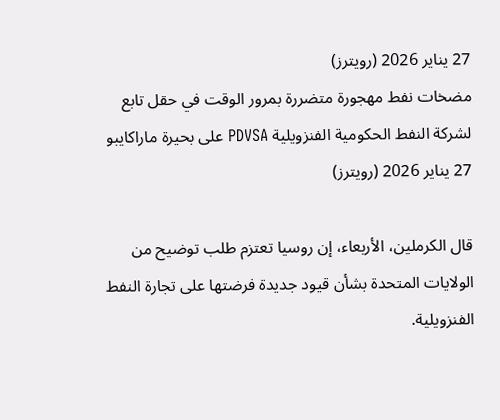27 يناير 2026 (رويترز)
مضخات نفط مهجورة متضررة بمرور الوقت في حقل تابع لشركة النفط الحكومية الفنزويلية PDVSA على بحيرة ماراكايبو 27 يناير 2026 (رويترز)

قال الكرملين، الأربعاء، إن روسيا تعتزم طلب توضيح من الولايات المتحدة بشأن قيود جديدة فرضتها على تجارة النفط الفنزويلية.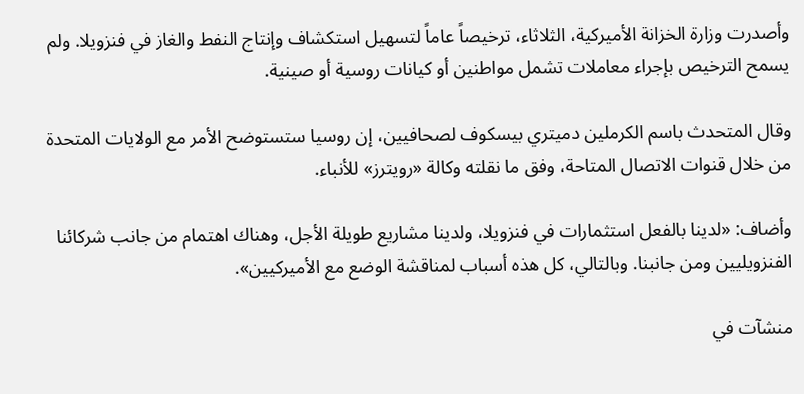وأصدرت وزارة الخزانة الأميركية، الثلاثاء، ترخيصاً عاماً لتسهيل استكشاف وإنتاج النفط والغاز في فنزويلا. ولم يسمح الترخيص بإجراء معاملات تشمل مواطنين أو كيانات روسية أو صينية.

وقال المتحدث باسم الكرملين دميتري بيسكوف لصحافيين، إن روسيا ستستوضح الأمر مع الولايات المتحدة من خلال قنوات الاتصال المتاحة، وفق ما نقلته وكالة «رويترز» للأنباء.

وأضاف: «لدينا بالفعل استثمارات في فنزويلا، ولدينا مشاريع طويلة الأجل، وهناك اهتمام من جانب شركائنا الفنزويليين ومن جانبنا. وبالتالي، كل هذه أسباب لمناقشة الوضع مع الأميركيين».

منشآت في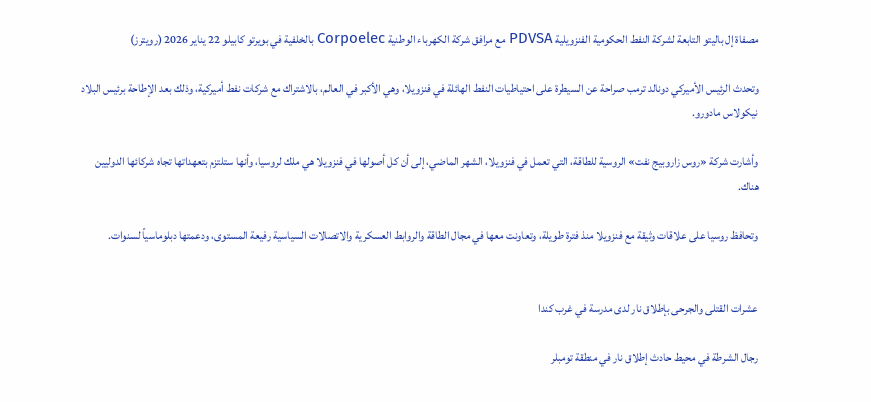مصفاة إل باليتو التابعة لشركة النفط الحكومية الفنزويلية PDVSA مع مرافق شركة الكهرباء الوطنية Corpoelec بالخلفية في بويرتو كابيلو 22 يناير 2026 (رويترز)

وتحدث الرئيس الأميركي دونالد ترمب صراحة عن السيطرة على احتياطيات النفط الهائلة في فنزويلا، وهي الأكبر في العالم، بالاشتراك مع شركات نفط أميركية، وذلك بعد الإطاحة برئيس البلاد نيكولاس مادورو.

وأشارت شركة «روس زاروبيج نفت» الروسية للطاقة، التي تعمل في فنزويلا، الشهر الماضي، إلى أن كل أصولها في فنزويلا هي ملك لروسيا، وأنها ستلتزم بتعهداتها تجاه شركائها الدوليين هناك.

وتحافظ روسيا على علاقات وثيقة مع فنزويلا منذ فترة طويلة، وتعاونت معها في مجال الطاقة والروابط العسكرية والاتصالات السياسية رفيعة المستوى، ودعمتها دبلوماسياً لسنوات.


عشرات القتلى والجرحى بإطلاق نار لدى مدرسة في غرب كندا

رجال الشرطة في محيط حادث إطلاق نار في منطقة تومبلر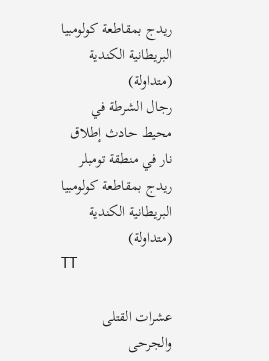ريدج بمقاطعة كولومبيا البريطانية الكندية (متداولة)
رجال الشرطة في محيط حادث إطلاق نار في منطقة تومبلر ريدج بمقاطعة كولومبيا البريطانية الكندية (متداولة)
TT

عشرات القتلى والجرحى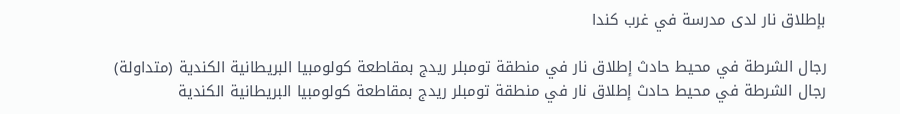بإطلاق نار لدى مدرسة في غرب كندا

رجال الشرطة في محيط حادث إطلاق نار في منطقة تومبلر ريدج بمقاطعة كولومبيا البريطانية الكندية (متداولة)
رجال الشرطة في محيط حادث إطلاق نار في منطقة تومبلر ريدج بمقاطعة كولومبيا البريطانية الكندية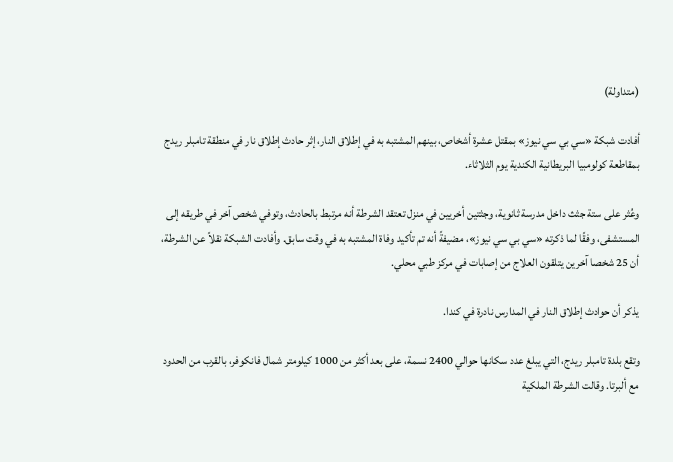(متداولة)

أفادت شبكة «سي بي سي نيوز» بمقتل عشرة أشخاص، بينهم المشتبه به في إطلاق النار، إثر حادث إطلاق نار في منطقة تامبلر ريدج بمقاطعة كولومبيا البريطانية الكندية يوم الثلاثاء.

وعُثر على ستة جثث داخل مدرسة ثانوية، وجثتين أخريين في منزل تعتقد الشرطة أنه مرتبط بالحادث، وتوفي شخص آخر في طريقه إلى المستشفى، وفقًا لما ذكرته «سي بي سي نيوز»، مضيفةً أنه تم تأكيد وفاة المشتبه به في وقت سابق. وأفادت الشبكة نقلاً عن الشرطة، أن 25 شخصا آخرين يتلقون العلاج من إصابات في مركز طبي محلي.

يذكر أن حوادث إطلاق النار في المدارس نادرة في كندا.

وتقع بلدة تامبلر ريدج، التي يبلغ عدد سكانها حوالي 2400 نسمة، على بعد أكثر من 1000 كيلومتر شمال فانكوفر، بالقرب من الحدود مع ألبرتا. وقالت الشرطة الملكية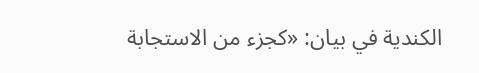الكندية في بيان: «كجزء من الاستجابة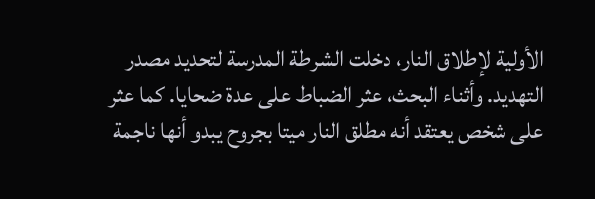الأولية لإطلاق النار، دخلت الشرطة المدرسة لتحديد مصدر التهديد. وأثناء البحث، عثر الضباط على عدة ضحايا. كما عثر على شخص يعتقد أنه مطلق النار ميتا بجروح يبدو أنها ناجمة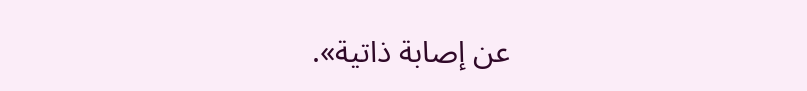عن إصابة ذاتية».